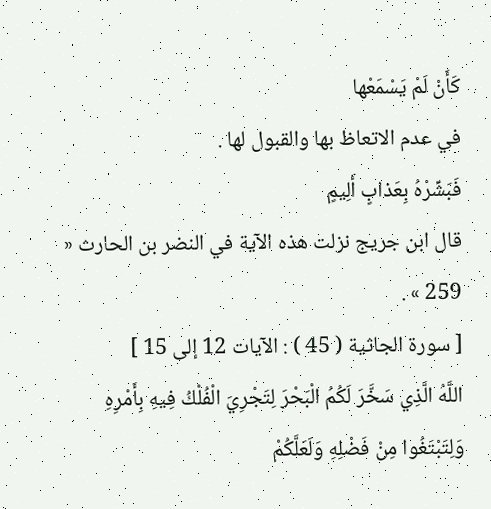كَأَنْ لَمْ يَسْمَعْها
في عدم الاتعاظ بها والقبول لها .
فَبَشِّرْهُ بِعَذابٍ أَلِيمٍ
قال ابن جريج نزلت هذه الآية في النضر بن الحارث « 259 » .
[ سورة الجاثية ( 45 ) : الآيات 12 إلى 15 ]
اللَّهُ الَّذِي سَخَّرَ لَكُمُ الْبَحْرَ لِتَجْرِيَ الْفُلْكُ فِيهِ بِأَمْرِهِ وَلِتَبْتَغُوا مِنْ فَضْلِهِ وَلَعَلَّكُمْ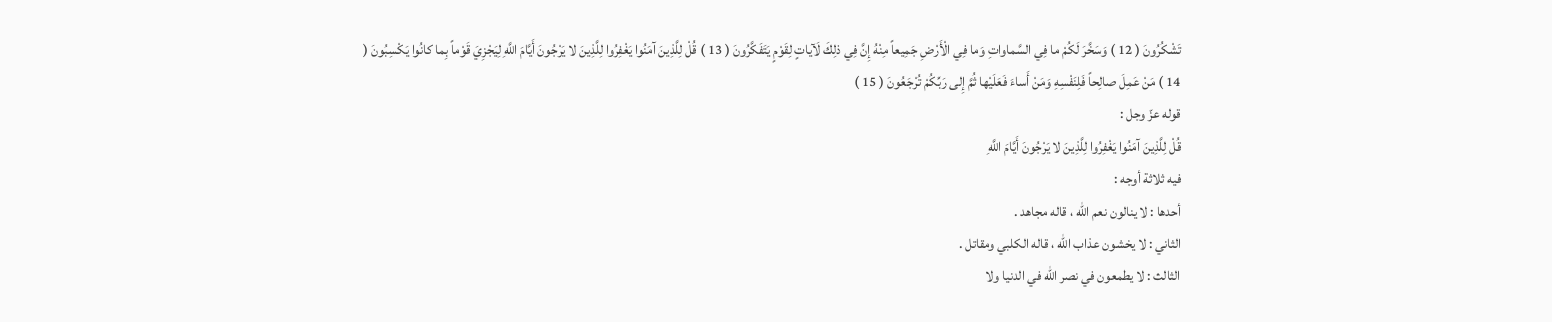تَشْكُرُونَ ( 12 ) وَسَخَّرَ لَكُمْ ما فِي السَّماواتِ وَما فِي الْأَرْضِ جَمِيعاً مِنْهُ إِنَّ فِي ذلِكَ لَآياتٍ لِقَوْمٍ يَتَفَكَّرُونَ ( 13 ) قُلْ لِلَّذِينَ آمَنُوا يَغْفِرُوا لِلَّذِينَ لا يَرْجُونَ أَيَّامَ اللَّهِ لِيَجْزِيَ قَوْماً بِما كانُوا يَكْسِبُونَ ( 14 ) مَنْ عَمِلَ صالِحاً فَلِنَفْسِهِ وَمَنْ أَساءَ فَعَلَيْها ثُمَّ إِلى رَبِّكُمْ تُرْجَعُونَ ( 15 )
قوله عزّ وجل :
قُلْ لِلَّذِينَ آمَنُوا يَغْفِرُوا لِلَّذِينَ لا يَرْجُونَ أَيَّامَ اللَّهِ
فيه ثلاثة أوجه :
أحدها : لا ينالون نعم اللّه ، قاله مجاهد .
الثاني : لا يخشون عذاب اللّه ، قاله الكلبي ومقاتل .
الثالث : لا يطمعون في نصر اللّه في الدنيا ولا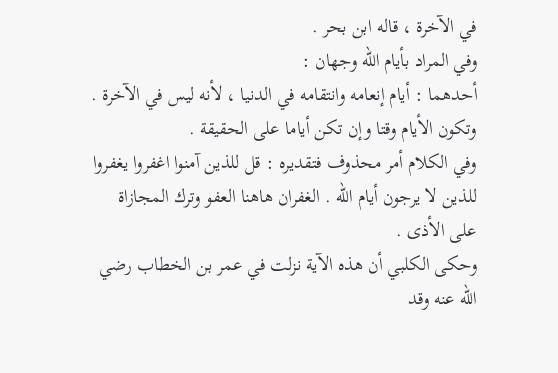في الآخرة ، قاله ابن بحر .
وفي المراد بأيام اللّه وجهان :
أحدهما : أيام إنعامه وانتقامه في الدنيا ، لأنه ليس في الآخرة . وتكون الأيام وقتا وإن تكن أياما على الحقيقة .
وفي الكلام أمر محذوف فتقديره : قل للذين آمنوا اغفروا يغفروا للذين لا يرجون أيام اللّه . الغفران هاهنا العفو وترك المجازاة على الأذى .
وحكى الكلبي أن هذه الآية نزلت في عمر بن الخطاب رضي اللّه عنه وقد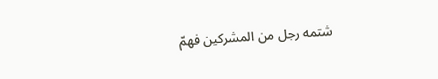شتمه رجل من المشركين فهمّ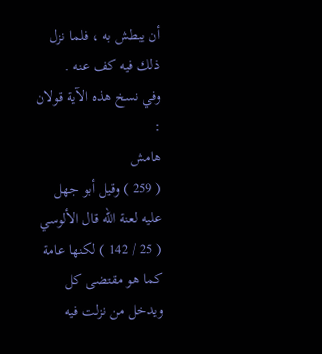أن يبطش به ، فلما نزل ذلك فيه كف عنه .
وفي نسخ هذه الآية قولان :
هامش
( 259 ) وقيل أبو جهل عليه لعنة اللّه قال الألوسي ( 25 / 142 ) لكنها عامة كما هو مقتضى كل ويدخل من نزلت فيه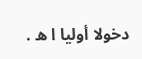دخولا أوليا ا ه .